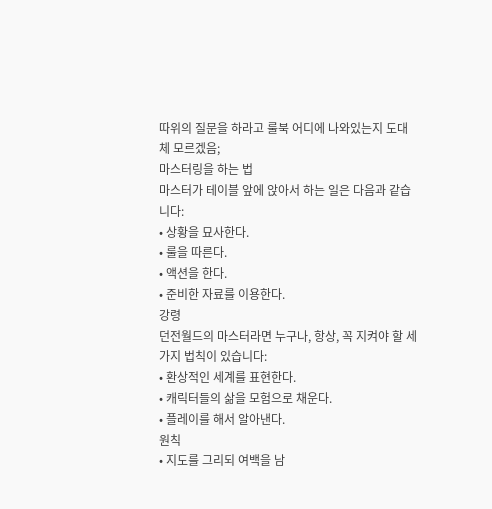따위의 질문을 하라고 룰북 어디에 나와있는지 도대체 모르겠음;
마스터링을 하는 법
마스터가 테이블 앞에 앉아서 하는 일은 다음과 같습니다:
• 상황을 묘사한다.
• 룰을 따른다.
• 액션을 한다.
• 준비한 자료를 이용한다.
강령
던전월드의 마스터라면 누구나, 항상, 꼭 지켜야 할 세 가지 법칙이 있습니다:
• 환상적인 세계를 표현한다.
• 캐릭터들의 삶을 모험으로 채운다.
• 플레이를 해서 알아낸다.
원칙
• 지도를 그리되 여백을 남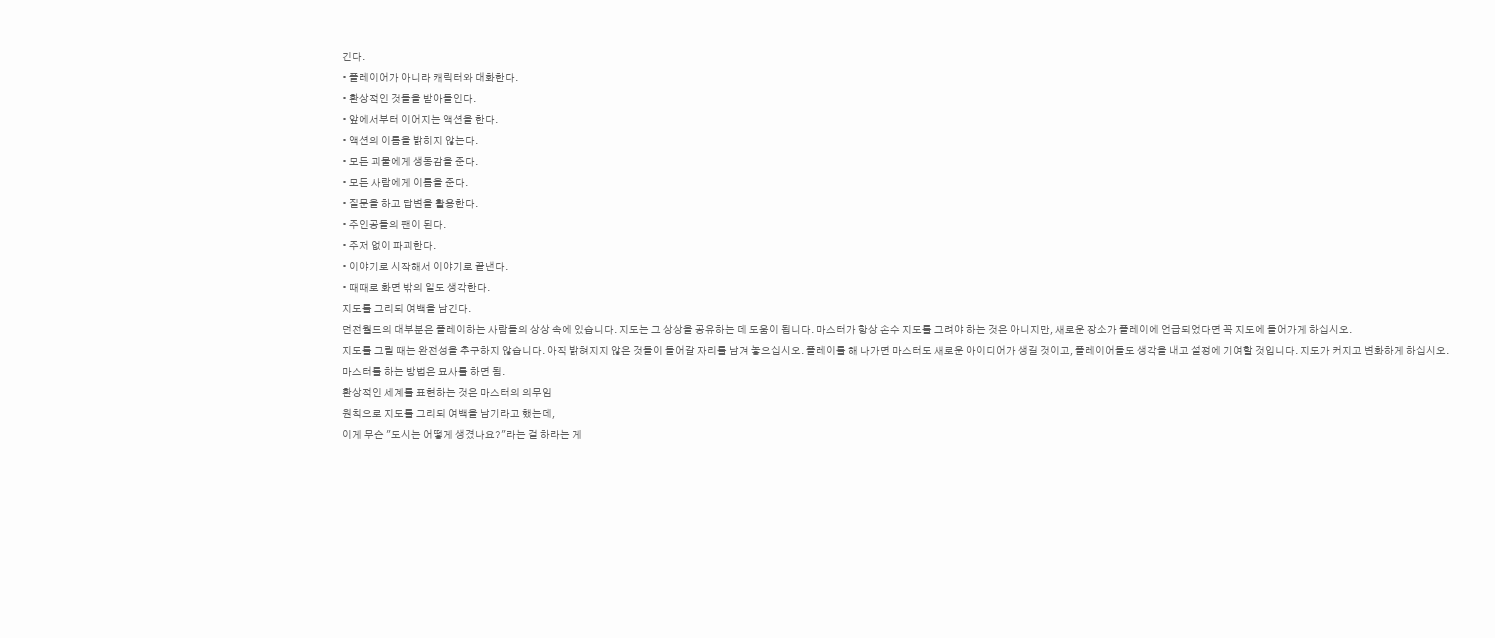긴다.
• 플레이어가 아니라 캐릭터와 대화한다.
• 환상적인 것들을 받아들인다.
• 앞에서부터 이어지는 액션을 한다.
• 액션의 이름을 밝히지 않는다.
• 모든 괴물에게 생동감을 준다.
• 모든 사람에게 이름을 준다.
• 질문을 하고 답변을 활용한다.
• 주인공들의 팬이 된다.
• 주저 없이 파괴한다.
• 이야기로 시작해서 이야기로 끝낸다.
• 때때로 화면 밖의 일도 생각한다.
지도를 그리되 여백을 남긴다.
던전월드의 대부분은 플레이하는 사람들의 상상 속에 있습니다. 지도는 그 상상을 공유하는 데 도움이 됩니다. 마스터가 항상 손수 지도를 그려야 하는 것은 아니지만, 새로운 장소가 플레이에 언급되었다면 꼭 지도에 들어가게 하십시오.
지도를 그릴 때는 완전성을 추구하지 않습니다. 아직 밝혀지지 않은 것들이 들어갈 자리를 남겨 놓으십시오. 플레이를 해 나가면 마스터도 새로운 아이디어가 생길 것이고, 플레이어들도 생각을 내고 설정에 기여할 것입니다. 지도가 커지고 변화하게 하십시오.
마스터를 하는 방법은 묘사를 하면 됨.
환상적인 세계를 표현하는 것은 마스터의 의무임
원칙으로 지도를 그리되 여백을 남기라고 했는데,
이게 무슨 "도시는 어떻게 생겼나요?"라는 걸 하라는 게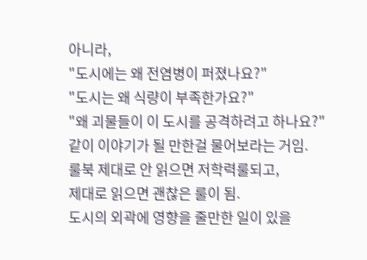아니라,
"도시에는 왜 전염병이 퍼졌나요?"
"도시는 왜 식량이 부족한가요?"
"왜 괴물들이 이 도시를 공격하려고 하나요?"
같이 이야기가 될 만한걸 물어보라는 거임.
룰북 제대로 안 읽으면 저학력룰되고,
제대로 읽으면 괜찮은 룰이 됨.
도시의 외곽에 영향을 줄만한 일이 있을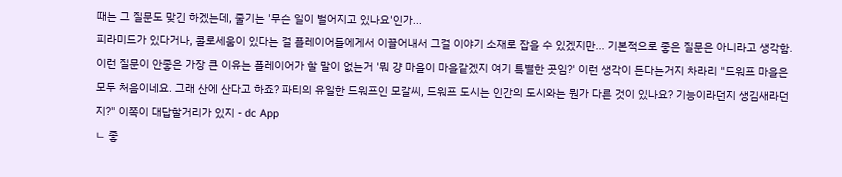때는 그 질문도 맞긴 하겠는데, 줄기는 '무슨 일이 벌어지고 있나요'인가...
피라미드가 있다거나, 콜로세움이 있다는 걸 플레이어들에게서 이끌어내서 그걸 이야기 소재로 잡을 수 있겠지만... 기본적으로 좋은 질문은 아니라고 생각함.
이런 질문이 안좋은 가장 큰 이유는 플레이어가 할 말이 없는거 '뭐 걍 마을이 마을같겠지 여기 특별한 곳임?' 이런 생각이 든다는거지 차라리 "드워프 마을은 모두 처음이네요. 그래 산에 산다고 하죠? 파티의 유일한 드워프인 모갈씨, 드워프 도시는 인간의 도시와는 뭔가 다른 것이 있나요? 기능이라던지 생김새라던지?" 이쪽이 대답할거리가 있지 - dc App
ㄴ 좋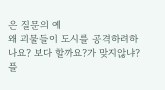은 질문의 예
왜 괴물들이 도시를 공격하려하나요? 보다 할까요?가 맞지않냐?
플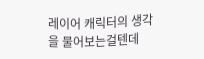레이어 캐릭터의 생각을 물어보는걸텐데